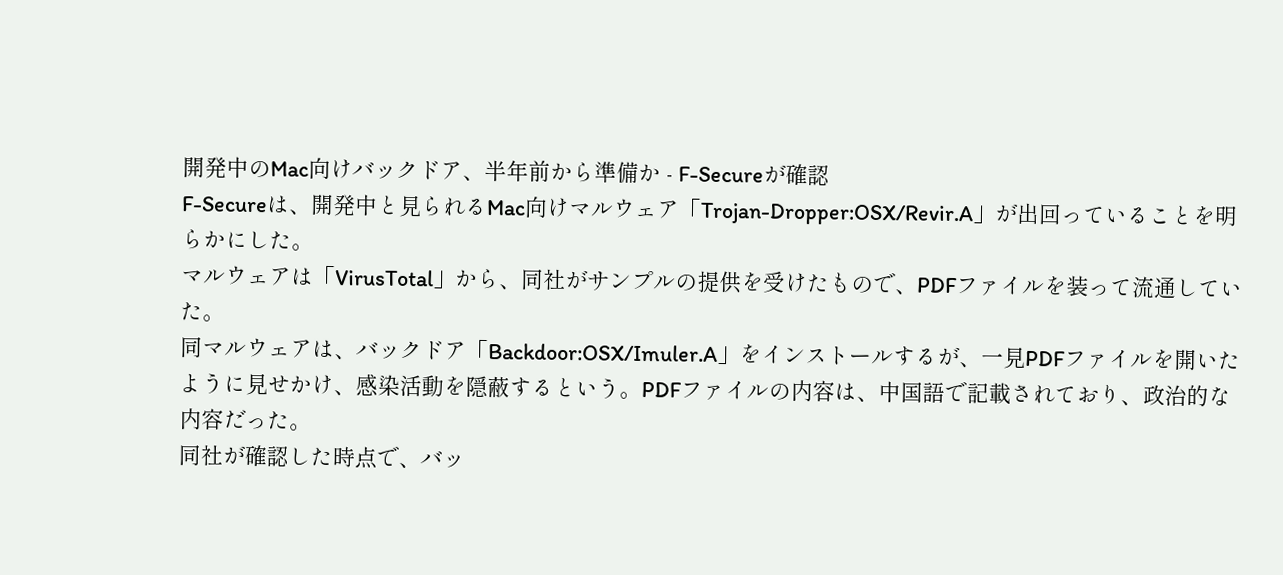開発中のMac向けバックドア、半年前から準備か - F-Secureが確認
F-Secureは、開発中と見られるMac向けマルウェア「Trojan-Dropper:OSX/Revir.A」が出回っていることを明らかにした。
マルウェアは「VirusTotal」から、同社がサンプルの提供を受けたもので、PDFファイルを装って流通していた。
同マルウェアは、バックドア「Backdoor:OSX/Imuler.A」をインストールするが、一見PDFファイルを開いたように見せかけ、感染活動を隠蔽するという。PDFファイルの内容は、中国語で記載されており、政治的な内容だった。
同社が確認した時点で、バッ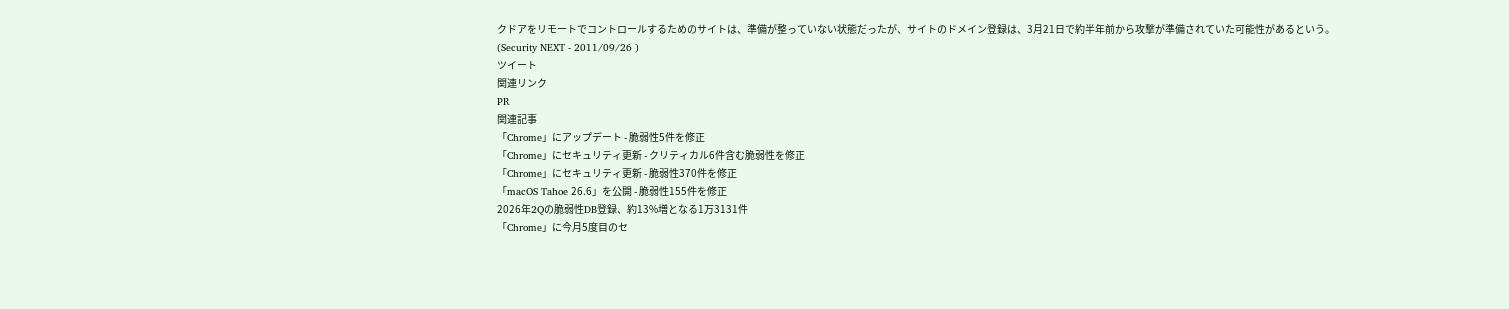クドアをリモートでコントロールするためのサイトは、準備が整っていない状態だったが、サイトのドメイン登録は、3月21日で約半年前から攻撃が準備されていた可能性があるという。
(Security NEXT - 2011/09/26 )
ツイート
関連リンク
PR
関連記事
「Chrome」にアップデート - 脆弱性5件を修正
「Chrome」にセキュリティ更新 - クリティカル6件含む脆弱性を修正
「Chrome」にセキュリティ更新 - 脆弱性370件を修正
「macOS Tahoe 26.6」を公開 - 脆弱性155件を修正
2026年2Qの脆弱性DB登録、約13%増となる1万3131件
「Chrome」に今月5度目のセ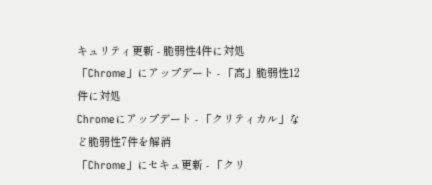キュリティ更新 - 脆弱性4件に対処
「Chrome」にアップデート - 「高」脆弱性12件に対処
Chromeにアップデート - 「クリティカル」など脆弱性7件を解消
「Chrome」にセキュ更新 - 「クリ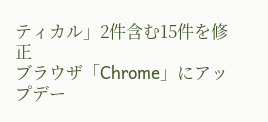ティカル」2件含む15件を修正
ブラウザ「Chrome」にアップデー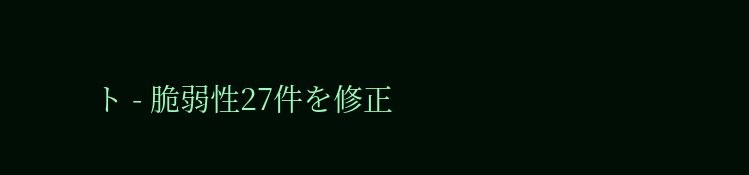ト - 脆弱性27件を修正